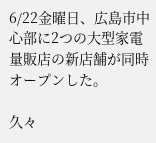6/22金曜日、広島市中心部に2つの大型家電量販店の新店舗が同時オープンした。

久々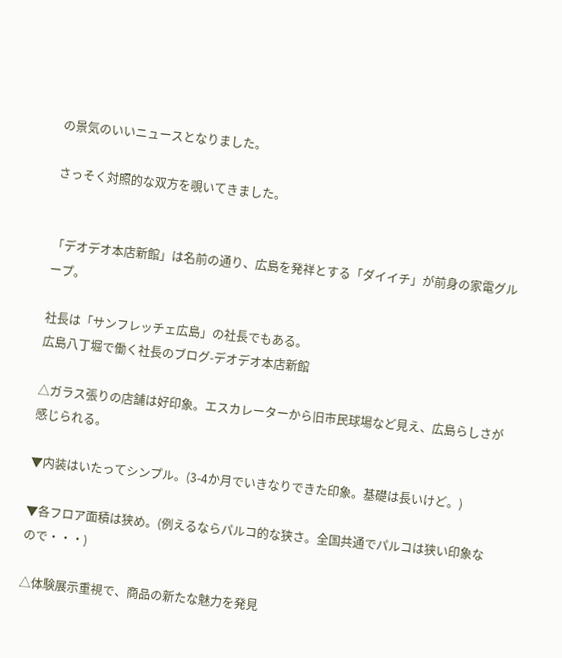の景気のいいニュースとなりました。

さっそく対照的な双方を覗いてきました。


「デオデオ本店新館」は名前の通り、広島を発祥とする「ダイイチ」が前身の家電グループ。

社長は「サンフレッチェ広島」の社長でもある。
広島八丁堀で働く社長のブログ-デオデオ本店新館

△ガラス張りの店舗は好印象。エスカレーターから旧市民球場など見え、広島らしさが感じられる。

▼内装はいたってシンプル。(3-4か月でいきなりできた印象。基礎は長いけど。)

▼各フロア面積は狭め。(例えるならパルコ的な狭さ。全国共通でパルコは狭い印象なので・・・)

△体験展示重視で、商品の新たな魅力を発見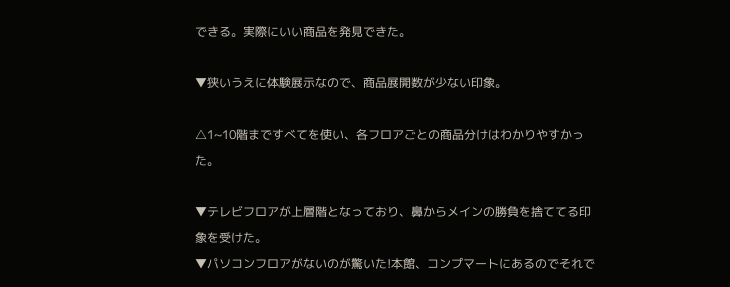できる。実際にいい商品を発見できた。

▼狭いうえに体験展示なので、商品展開数が少ない印象。

△1~10階まですべてを使い、各フロアごとの商品分けはわかりやすかった。

▼テレビフロアが上層階となっており、鼻からメインの勝負を捨ててる印象を受けた。
▼パソコンフロアがないのが驚いた!本館、コンプマートにあるのでそれで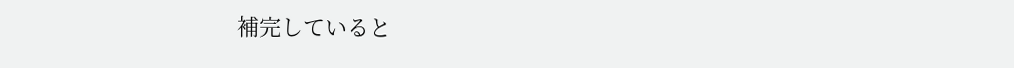補完していると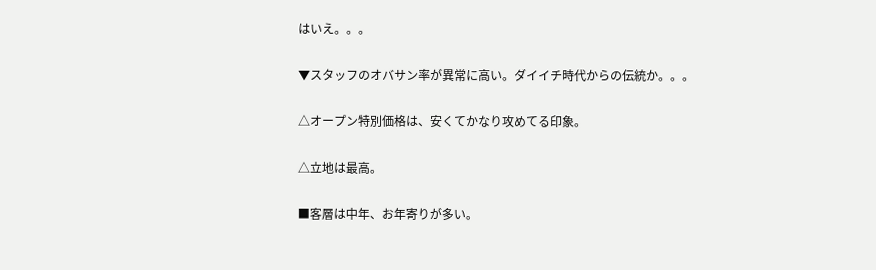はいえ。。。

▼スタッフのオバサン率が異常に高い。ダイイチ時代からの伝統か。。。

△オープン特別価格は、安くてかなり攻めてる印象。

△立地は最高。

■客層は中年、お年寄りが多い。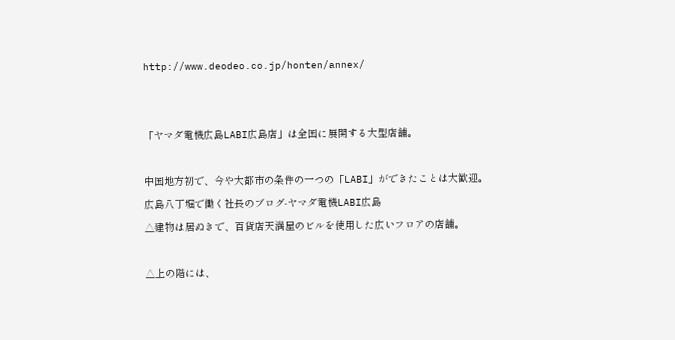http://www.deodeo.co.jp/honten/annex/


「ヤマダ電機広島LABI広島店」は全国に展開する大型店舗。

中国地方初で、今や大都市の条件の一つの「LABI」ができたことは大歓迎。
広島八丁堀で働く社長のブログ-ヤマダ電機LABI広島
△建物は居ぬきで、百貨店天満屋のビルを使用した広いフロアの店舗。

△上の階には、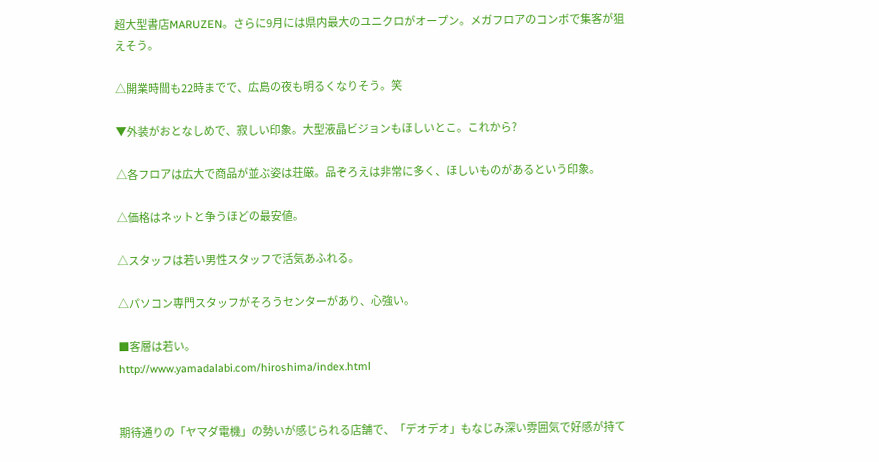超大型書店MARUZEN。さらに9月には県内最大のユニクロがオープン。メガフロアのコンボで集客が狙えそう。

△開業時間も22時までで、広島の夜も明るくなりそう。笑

▼外装がおとなしめで、寂しい印象。大型液晶ビジョンもほしいとこ。これから?

△各フロアは広大で商品が並ぶ姿は荘厳。品ぞろえは非常に多く、ほしいものがあるという印象。

△価格はネットと争うほどの最安値。

△スタッフは若い男性スタッフで活気あふれる。

△パソコン専門スタッフがそろうセンターがあり、心強い。

■客層は若い。
http://www.yamadalabi.com/hiroshima/index.html


期待通りの「ヤマダ電機」の勢いが感じられる店舗で、「デオデオ」もなじみ深い雰囲気で好感が持て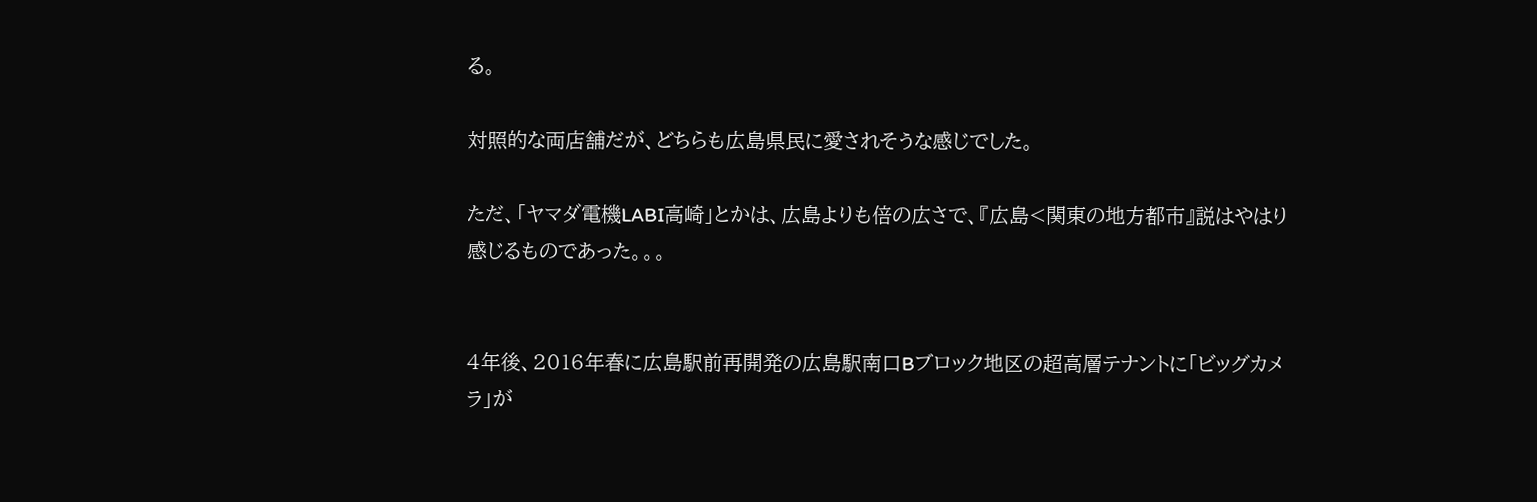る。

対照的な両店舗だが、どちらも広島県民に愛されそうな感じでした。

ただ、「ヤマダ電機LABI高崎」とかは、広島よりも倍の広さで、『広島<関東の地方都市』説はやはり感じるものであった。。。


4年後、2016年春に広島駅前再開発の広島駅南口Bブロック地区の超高層テナントに「ビッグカメラ」が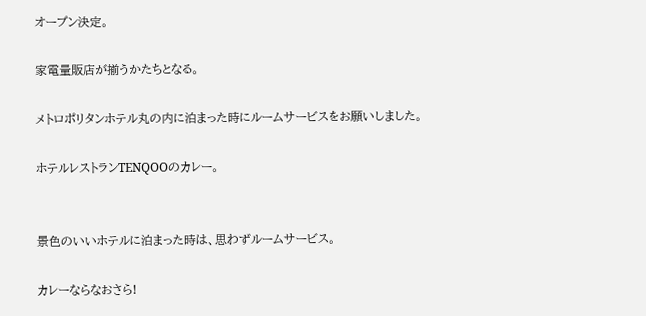オープン決定。

家電量販店が揃うかたちとなる。

メトロポリタンホテル丸の内に泊まった時にルームサービスをお願いしました。

ホテルレストランTENQOOのカレー。


景色のいいホテルに泊まった時は、思わずルームサービス。

カレーならなおさら!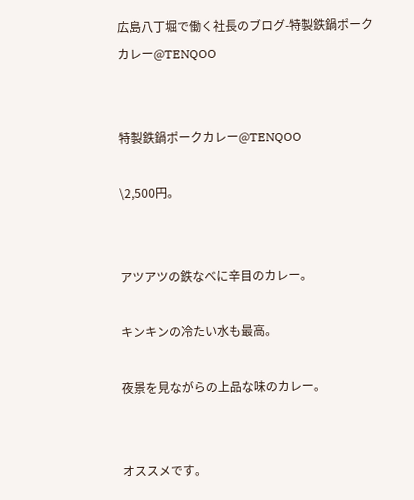広島八丁堀で働く社長のブログ-特製鉄鍋ポークカレー@TENQOO


特製鉄鍋ポークカレー@TENQOO

\2,500円。


アツアツの鉄なべに辛目のカレー。

キンキンの冷たい水も最高。

夜景を見ながらの上品な味のカレー。


オススメです。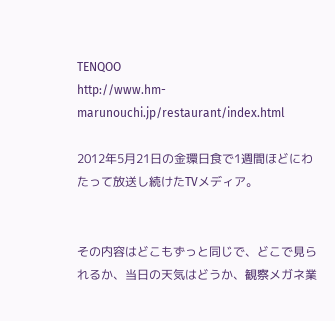TENQOO
http://www.hm-marunouchi.jp/restaurant/index.html

2012年5月21日の金環日食で1週間ほどにわたって放送し続けたTVメディア。


その内容はどこもずっと同じで、どこで見られるか、当日の天気はどうか、観察メガネ業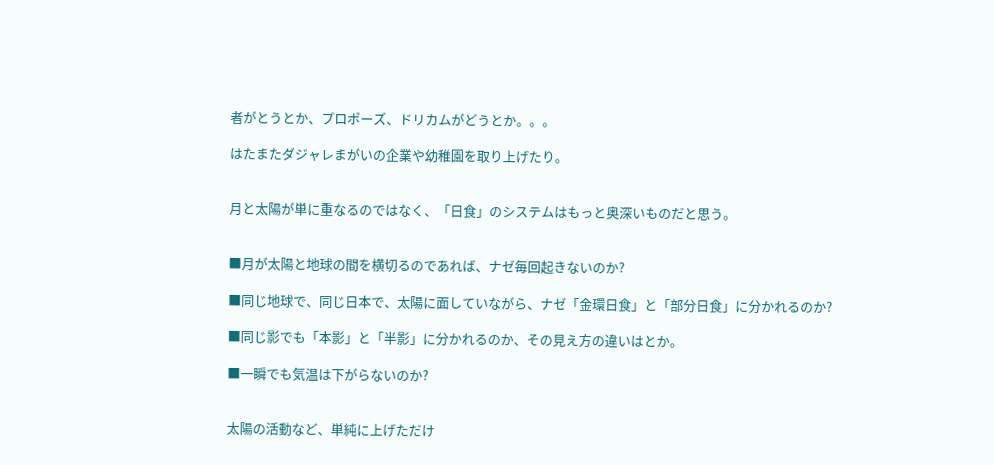者がとうとか、プロポーズ、ドリカムがどうとか。。。

はたまたダジャレまがいの企業や幼稚園を取り上げたり。


月と太陽が単に重なるのではなく、「日食」のシステムはもっと奥深いものだと思う。


■月が太陽と地球の間を横切るのであれば、ナゼ毎回起きないのか?

■同じ地球で、同じ日本で、太陽に面していながら、ナゼ「金環日食」と「部分日食」に分かれるのか?

■同じ影でも「本影」と「半影」に分かれるのか、その見え方の違いはとか。

■一瞬でも気温は下がらないのか?


太陽の活動など、単純に上げただけ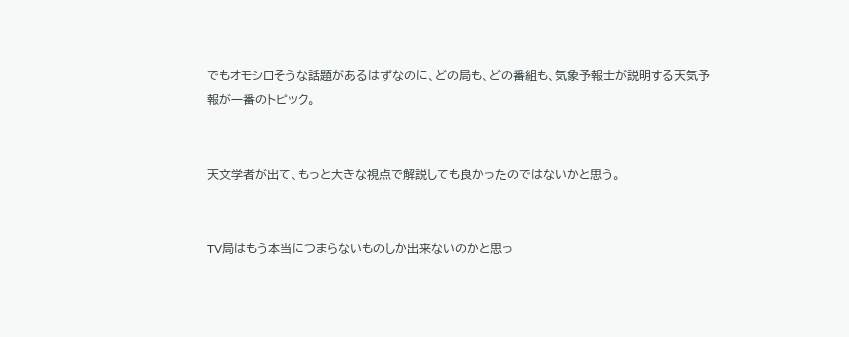でもオモシロそうな話題があるはずなのに、どの局も、どの番組も、気象予報士が説明する天気予報が一番のトピック。


天文学者が出て、もっと大きな視点で解説しても良かったのではないかと思う。


TV局はもう本当につまらないものしか出来ないのかと思っ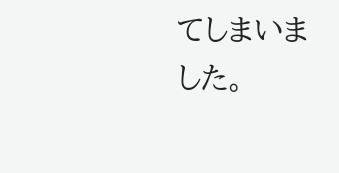てしまいました。